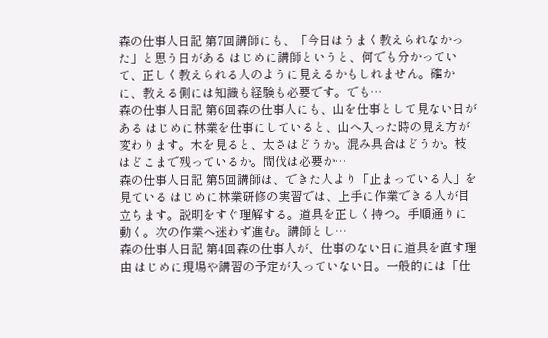森の仕事人日記 第7回講師にも、「今日はうまく教えられなかった」と思う日がある はじめに講師というと、何でも分かっていて、正しく教えられる人のように見えるかもしれません。確かに、教える側には知識も経験も必要です。でも…
森の仕事人日記 第6回森の仕事人にも、山を仕事として見ない日がある はじめに林業を仕事にしていると、山へ入った時の見え方が変わります。木を見ると、太さはどうか。混み具合はどうか。枝はどこまで残っているか。間伐は必要か…
森の仕事人日記 第5回講師は、できた人より「止まっている人」を見ている はじめに林業研修の実習では、上手に作業できる人が目立ちます。説明をすぐ理解する。道具を正しく持つ。手順通りに動く。次の作業へ迷わず進む。講師とし…
森の仕事人日記 第4回森の仕事人が、仕事のない日に道具を直す理由 はじめに現場や講習の予定が入っていない日。一般的には「仕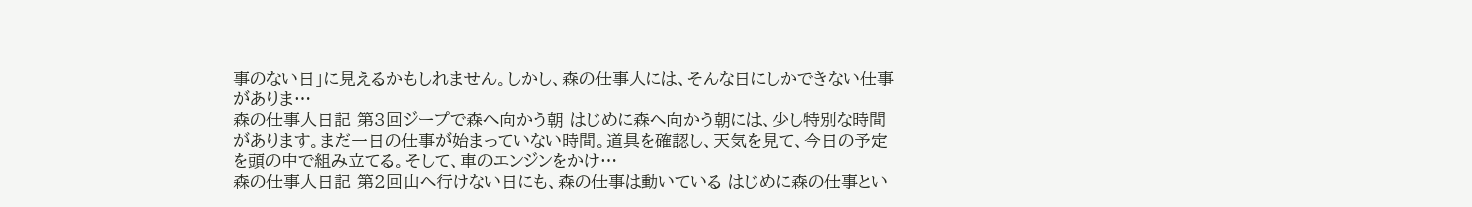事のない日」に見えるかもしれません。しかし、森の仕事人には、そんな日にしかできない仕事がありま…
森の仕事人日記 第3回ジープで森へ向かう朝 はじめに森へ向かう朝には、少し特別な時間があります。まだ一日の仕事が始まっていない時間。道具を確認し、天気を見て、今日の予定を頭の中で組み立てる。そして、車のエンジンをかけ…
森の仕事人日記 第2回山へ行けない日にも、森の仕事は動いている はじめに森の仕事とい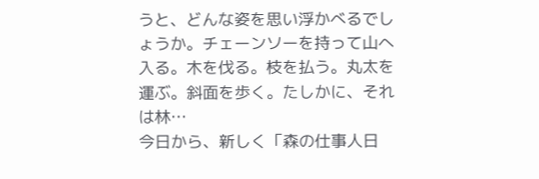うと、どんな姿を思い浮かべるでしょうか。チェーンソーを持って山へ入る。木を伐る。枝を払う。丸太を運ぶ。斜面を歩く。たしかに、それは林…
今日から、新しく「森の仕事人日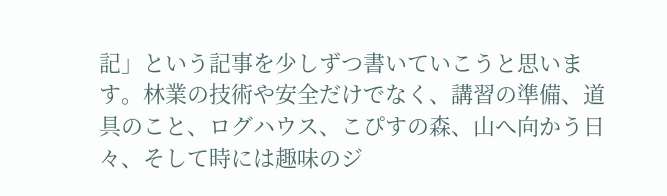記」という記事を少しずつ書いていこうと思います。林業の技術や安全だけでなく、講習の準備、道具のこと、ログハウス、こぴすの森、山へ向かう日々、そして時には趣味のジ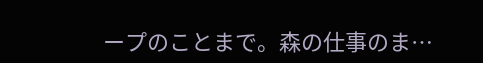ープのことまで。森の仕事のま…